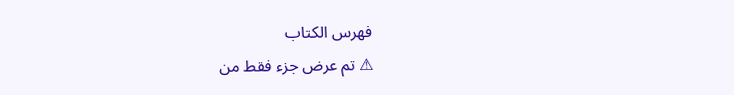فهرس الكتاب
⚠ تم عرض جزء فقط من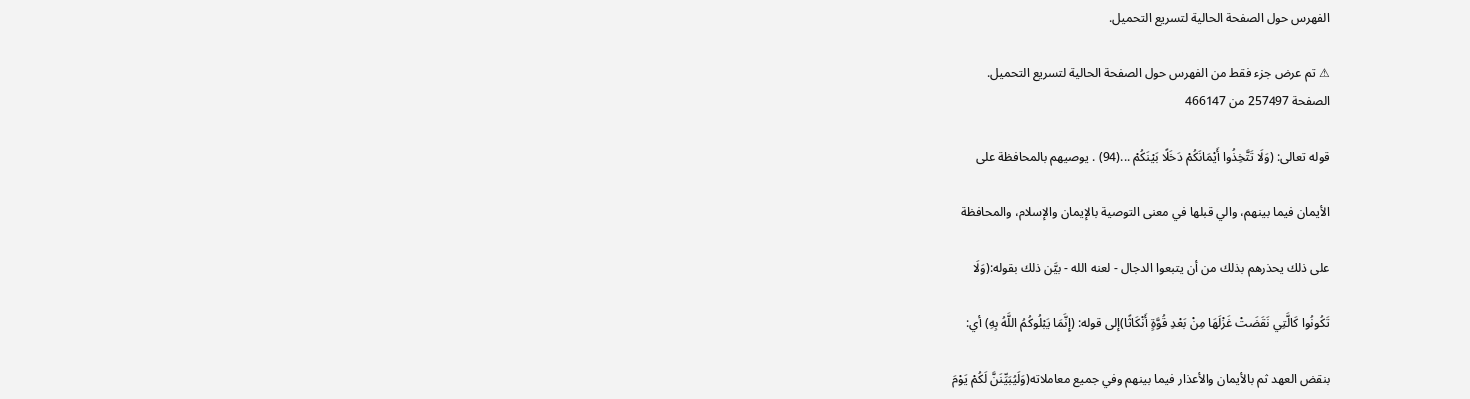الفهرس حول الصفحة الحالية لتسريع التحميل.

⚠ تم عرض جزء فقط من الفهرس حول الصفحة الحالية لتسريع التحميل.
الصفحة 257497 من 466147

قوله تعالى: (وَلَا تَتَّخِذُوا أَيْمَانَكُمْ دَخَلًا بَيْنَكُمْ ...(94) . يوصيهم بالمحافظة على

الأيمان فيما بينهم، والي قبلها في معنى التوصية بالإيمان والإسلام، والمحافظة

على ذلك يحذرهم بذلك من أن يتبعوا الدجال - لعنه الله - بيَّن ذلك بقوله:(وَلَا

تَكُونُوا كَالَّتِي نَقَضَتْ غَزْلَهَا مِنْ بَعْدِ قُوَّةٍ أَنْكَاثًا)إلى قوله: (إِنَّمَا يَبْلُوكُمُ اللَّهُ بِهِ) أي:

بنقض العهد ثم بالأيمان والأعذار فيما بينهم وفي جميع معاملاته(وَلَيُبَيِّنَنَّ لَكُمْ يَوْمَ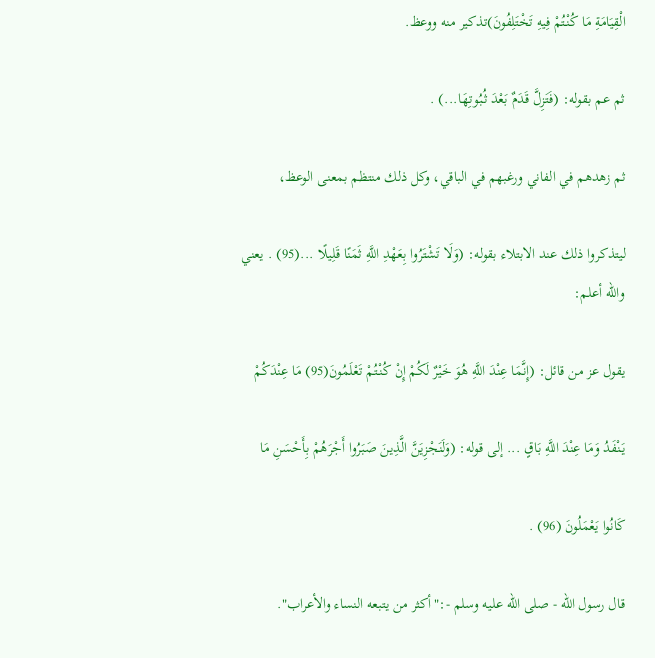الْقِيَامَةِ مَا كُنْتُمْ فِيهِ تَخْتَلِفُونَ)تذكير منه ووعظ.

ثم عم بقوله: (فَتَزِلَّ قَدَمٌ بَعْدَ ثُبُوتِهَا...) .

ثم زهدهم في الفاني ورغبهم في الباقي، وكل ذلك منتظم بمعنى الوعظ،

ليتذكروا ذلك عند الابتلاء بقوله: (وَلَا تَشْتَرُوا بِعَهْدِ اللَّهِ ثَمَنًا قَلِيلًا ...(95) . يعني والله أعلم:

يقول عز من قائل: (إِنَّمَا عِنْدَ اللَّهِ هُوَ خَيْرٌ لَكُمْ إِنْ كُنْتُمْ تَعْلَمُونَ(95) مَا عِنْدَكُمْ

يَنْفَدُ وَمَا عِنْدَ اللَّهِ بَاقٍ ... إلى قوله: (وَلَنَجْزِيَنَّ الَّذِينَ صَبَرُوا أَجْرَهُمْ بِأَحْسَنِ مَا

كَانُوا يَعْمَلُونَ (96) .

قال رسول الله - صلى الله عليه وسلم -:"أكثر من يتبعه النساء والأعراب".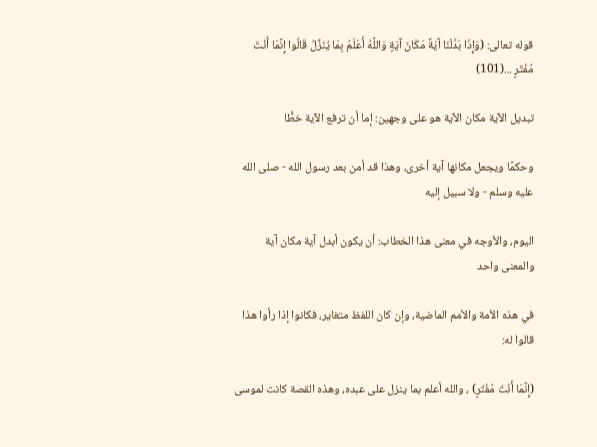قوله تعالى: (وَإِذَا بَدَّلْنَا آيَةً مَكَانَ آيَةٍ وَاللَّهُ أَعْلَمُ بِمَا يُنَزِّلُ قَالُوا إِنَّمَا أَنْتَ مُفْتَرٍ ...(101)

تبديل الآية مكان الآية هو على وجهين: إما أن ترفع الآية خطًّا

وحكمًا ويجعل مكانها آية أخرى، وهذا قد أمن بعد رسول الله - صلى الله عليه وسلم - ولا سبيل إليه

اليوم، والأوجه في معنى هذا الخطاب: أن يكون أبدل آية مكان آية والمعنى واحد

في هذه الأمة والأمم الماضية، وإن كان اللفظ متغاير، فكانوا إذا رأوا هذا قالوا له:

(إِنَّمَا أَنْتَ مُفْتَرٍ) ، والله أعلم بما ينزل على عبده، وهذه القصة كانت لموسى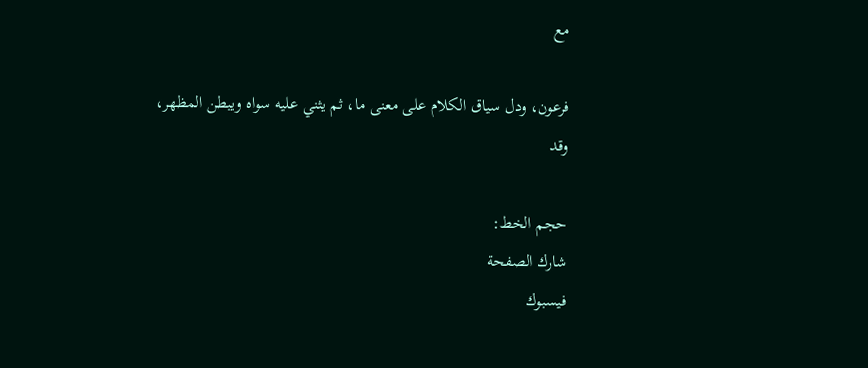مع

فرعون، ودل سياق الكلام على معنى ما، ثم يثني عليه سواه ويبطن المظهر، وقد

حجم الخط:
شارك الصفحة
فيسبوك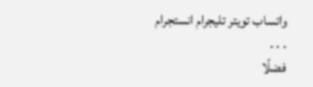واتساب تويتر تليجرام انستجرام
. . .
فضلًا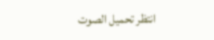انتظر تحميل الصوت